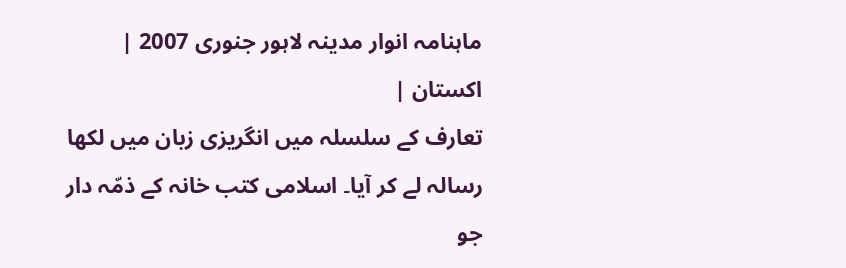ماہنامہ انوار مدینہ لاہور جنوری 2007 |
اكستان |
تعارف کے سلسلہ میں انگریزی زبان میں لکھا رسالہ لے کر آیا۔ اسلامی کتب خانہ کے ذمّہ دار جو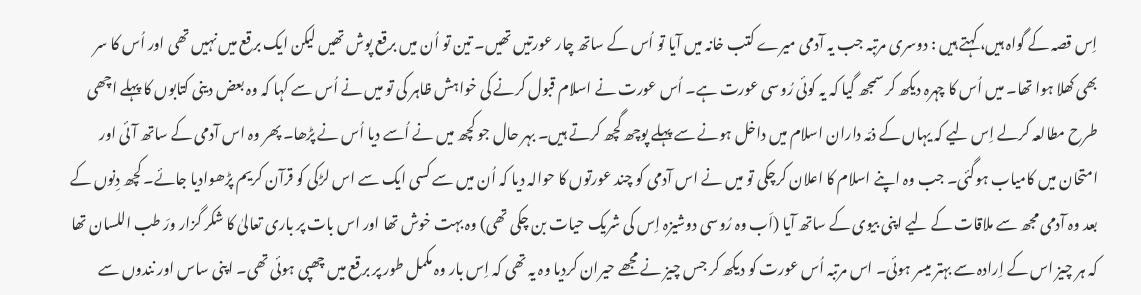اِس قصہ کے گواہ ہیں، کہتے ہیں : دوسری مرتبہ جب یہ آدمی میرے کتب خانہ میں آیا تو اُس کے ساتھ چار عورتیں تھیں۔ تین تو اُن میں برقع پوش تھیں لیکن ایک برقع میں نہیں تھی اور اُس کا سر بھی کھلا ہوا تھا۔ میں اُس کا چہرہ دیکھ کر سمجھ گیا کہ یہ کوئی رُوسی عورت ہے۔ اُس عورت نے اسلام قبول کرنے کی خواہش ظاہر کی تو میں نے اُس سے کہا کہ وہ بعض دینی کتابوں کا پہلے اچھی طرح مطالعہ کرلے اِس لیے کہ یہاں کے ذمّہ داران اسلام میں داخل ہونے سے پہلے پوچھ گچھ کرتے ہیں۔ بہر حال جو کچھ میں نے اُسے دیا اُس نے پڑھا۔ پھر وہ اس آدمی کے ساتھ آئی اور امتحان میں کامیاب ہوگئی۔ جب وہ اپنے اسلام کا اعلان کرچکی تو میں نے اس آدمی کو چند عورتوں کا حوالہ دیا کہ اُن میں سے کسی ایک سے اس لڑکی کو قرآن کریم پڑھوادیا جائے۔ کچھ دِنوں کے بعد وہ آدمی مجھ سے ملاقات کے لیے اپنی بیوی کے ساتھ آیا (اَب وہ رُوسی دوشیزہ اِس کی شریک حیات بن چکی تھی) وہ بہت خوش تھا اور اس بات پر باری تعالیٰ کا شکر گزار ورَ طب اللسان تھا کہ ہر چیز اس کے اِرادہ سے بہتر میسر ہوئی۔ اس مرتبہ اُس عورت کو دیکھ کر جس چیز نے مجھے حیران کردیا وہ یہ تھی کہ اِس بار وہ مکمل طور پر برقع میں چھپی ہوئی تھی۔ اپنی ساس اور نندوں سے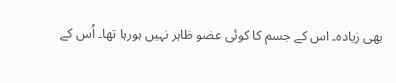بھی زیادہ۔ اس کے جسم کا کوئی عضو ظاہر نہیں ہورہا تھا۔ اُس کے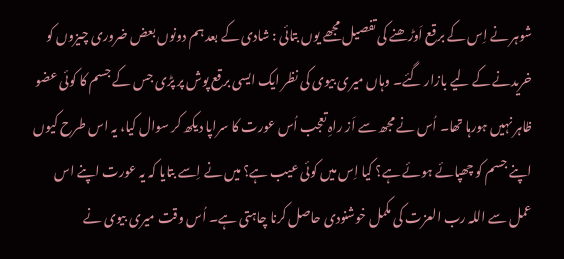شوہر نے اِس کے برقع اَوڑھنے کی تفصیل مجھے یوں بتائی : شادی کے بعد ہم دونوں بعض ضروری چیزوں کو خریدنے کے لیے بازار گئے۔ وہاں میری بیوی کی نظر ایک ایسی برقع پوش پر پڑی جس کے جسم کا کوئی عضو ظاہر نہیں ہورہا تھا۔ اُس نے مجھ سے اَز راہِ تعجب اُس عورت کا سراپا دیکھ کر سوال کیا، یہ اس طرح کیوں اپنے جسم کو چھپائے ہوئے ہے؟ کیا اِس میں کوئی عیب ہے؟ میں نے اِسے بتایا کہ یہ عورت اپنے اس عمل سے اللہ رب العزت کی مکمل خوشنودی حاصل کرنا چاہتی ہے۔ اُس وقت میری بیوی نے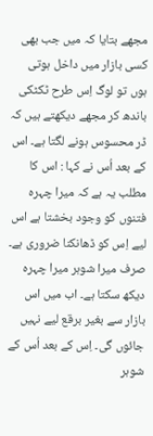مجھے بتایا کہ میں جب بھی کسی بازار میں داخل ہوتی ہوں تو لوگ اِس طرح ٹکٹکی باندھ کر مجھے دیکھتے ہیں کہ ڈر محسوس ہونے لگتا ہے۔ اس کے بعد اُس نے کہا : اس کا مطلب یہ ہے کہ میرا چہرہ فتنوں کو وجود بخشتا ہے اس لیے اِس کو ڈھانکنا ضروری ہے۔ صرف میرا شوہر میرا چہرہ دیکھ سکتا ہے۔ اب میں اس بازار سے بغیر برقع لیے نہیں جائوں گی۔ اِس کے بعد اُس کے شوہر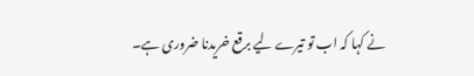نے کہا کہ اب تو تیرے لیے برقع خریدنا ضروری ہے۔